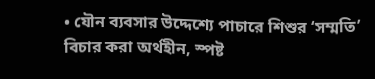• যৌন ব্যবসার উদ্দেশ্যে পাচারে শিশুর ‘সম্মতি’ বিচার করা অর্থহীন, স্পষ্ট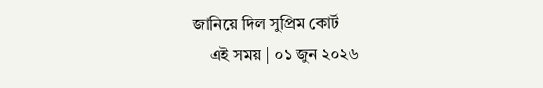জানিয়ে দিল সুপ্রিম কোর্ট
    এই সময় | ০১ জুন ২০২৬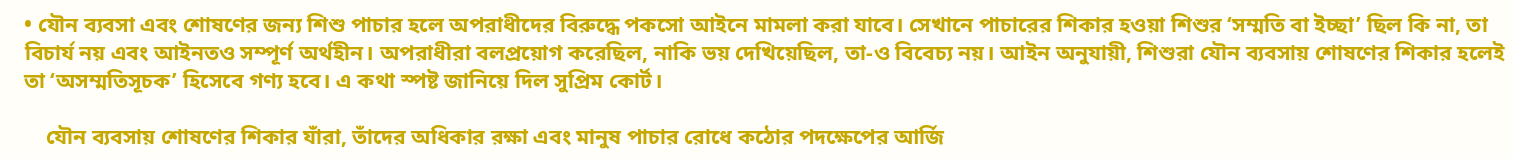• যৌন ব্যবসা এবং শোষণের জন্য শিশু পাচার হলে অপরাধীদের বিরুদ্ধে পকসো আইনে মামলা করা যাবে। সেখানে পাচারের শিকার হওয়া শিশুর ‘সম্মতি বা ইচ্ছা’ ছিল কি না, তা বিচার্য নয় এবং আইনতও সম্পূর্ণ অর্থহীন। অপরাধীরা বলপ্রয়োগ করেছিল, নাকি ভয় দেখিয়েছিল, তা-ও বিবেচ্য নয়। আইন অনুযায়ী, শিশুরা যৌন ব্যবসায় শোষণের শিকার হলেই তা ‘অসম্মতিসূচক’ হিসেবে গণ্য হবে। এ কথা স্পষ্ট জানিয়ে দিল সুপ্রিম কোর্ট।

    যৌন ব্যবসায় শোষণের শিকার যাঁরা, তাঁদের অধিকার রক্ষা এবং মানুষ পাচার রোধে কঠোর পদক্ষেপের আর্জি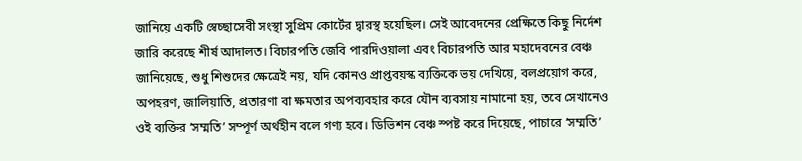জানিয়ে একটি স্বেচ্ছাসেবী সংস্থা সুপ্রিম কোর্টের দ্বারস্থ হয়েছিল। সেই আবেদনের প্রেক্ষিতে কিছু নির্দেশ জারি করেছে শীর্ষ আদালত। বিচারপতি জেবি পারদিওয়ালা এবং বিচারপতি আর মহাদেবনের বেঞ্চ জানিয়েছে, শুধু শিশুদের ক্ষেত্রেই নয়, যদি কোনও প্রাপ্তবয়স্ক ব্যক্তিকে ভয় দেখিয়ে, বলপ্রয়োগ করে, অপহরণ, জালিয়াতি, প্রতারণা বা ক্ষমতার অপব্যবহার করে যৌন ব্যবসায় নামানো হয়, তবে সেখানেও ওই ব্যক্তির ‘সম্মতি’ সম্পূর্ণ অর্থহীন বলে গণ্য হবে। ডিভিশন বেঞ্চ স্পষ্ট করে দিয়েছে, পাচারে ‘সম্মতি’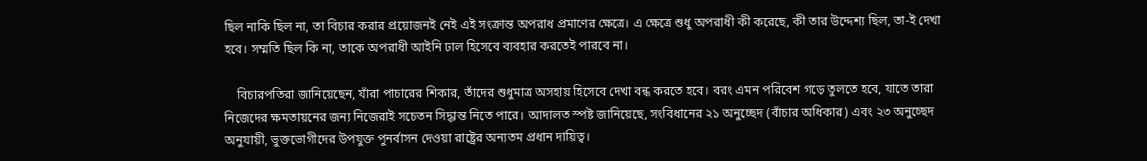ছিল নাকি ছিল না, তা বিচার করার প্রয়োজনই নেই এই সংক্রান্ত অপরাধ প্রমাণের ক্ষেত্রে। এ ক্ষেত্রে শুধু অপরাধী কী করেছে, কী তার উদ্দেশ্য ছিল, তা-ই দেখা হবে। সম্মতি ছিল কি না, তাকে অপরাধী আইনি ঢাল হিসেবে ব্যবহার করতেই পারবে না।

    বিচারপতিরা জানিয়েছেন, যাঁরা পাচারের শিকার, তাঁদের শুধুমাত্র অসহায় হিসেবে দেখা বন্ধ করতে হবে। বরং এমন পরিবেশ গড়ে তুলতে হবে, যাতে তারা নিজেদের ক্ষমতায়নের জন্য নিজেরাই সচেতন সিদ্ধান্ত নিতে পারে। আদালত স্পষ্ট জানিয়েছে, সংবিধানের ২১ অনুচ্ছেদ (বাঁচার অধিকার) এবং ২৩ অনুচ্ছেদ অনুযায়ী, ভুক্তভোগীদের উপযুক্ত পুনর্বাসন দেওয়া রাষ্ট্রের অন্যতম প্রধান দায়িত্ব।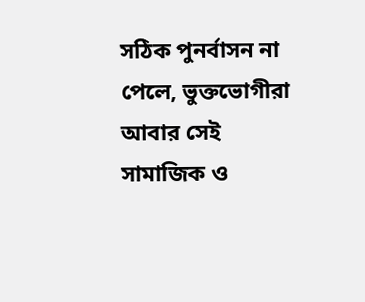সঠিক পুনর্বাসন না পেলে, ভুক্তভোগীরা আবার সেই সামাজিক ও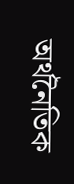অর্থনৈতিক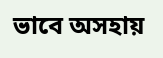ভাবে অসহায়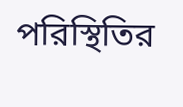পরিস্থিতির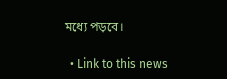মধ্যে পড়বে।

  • Link to this news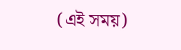(এই সময়)